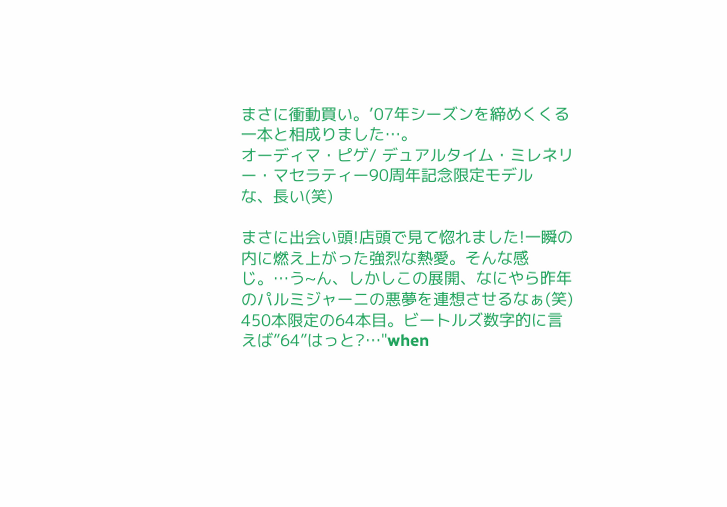まさに衝動買い。’07年シーズンを締めくくる一本と相成りました…。
オーディマ・ピゲ/ デュアルタイム・ミレネリー・マセラティー90周年記念限定モデル
な、長い(笑)

まさに出会い頭!店頭で見て惚れました!一瞬の内に燃え上がった強烈な熱愛。そんな感じ。…う~ん、しかしこの展開、なにやら昨年のパルミジャーニの悪夢を連想させるなぁ(笑)
450本限定の64本目。ビートルズ数字的に言えば”64”はっと?…"when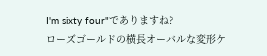I'm sixty four"でありますね?
ローズゴールドの横長オーバルな変形ケ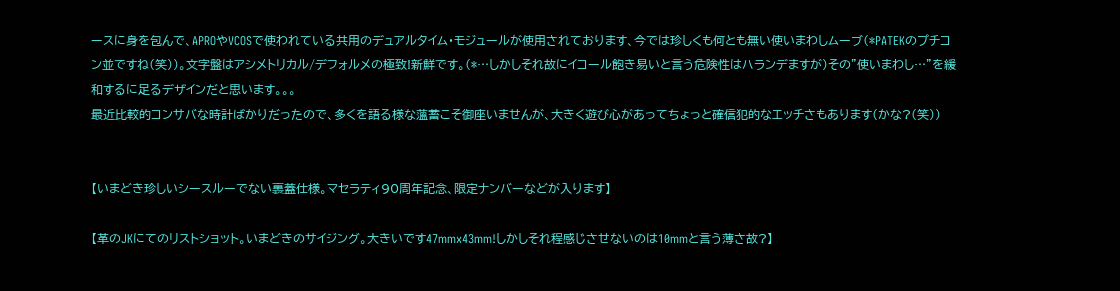ースに身を包んで、APROやVCOSで使われている共用のデュアルタイム・モジュールが使用されております、今では珍しくも何とも無い使いまわしムーブ(*PATEKのプチコン並ですね(笑))。文字盤はアシメトリカル/デフォルメの極致!新鮮です。(*…しかしそれ故にイコール飽き易いと言う危険性はハランデますが)その”使いまわし…”を緩和するに足るデザインだと思います。。。
最近比較的コンサバな時計ばかりだったので、多くを語る様な薀蓄こそ御座いませんが、大きく遊び心があってちょっと確信犯的なエッチさもあります(かな?(笑))


【いまどき珍しいシースルーでない裏蓋仕様。マセラティ90周年記念、限定ナンバーなどが入ります】

【革のJKにてのリストショット。いまどきのサイジング。大きいです47mmx43mm!しかしそれ程感じさせないのは10mmと言う薄さ故?】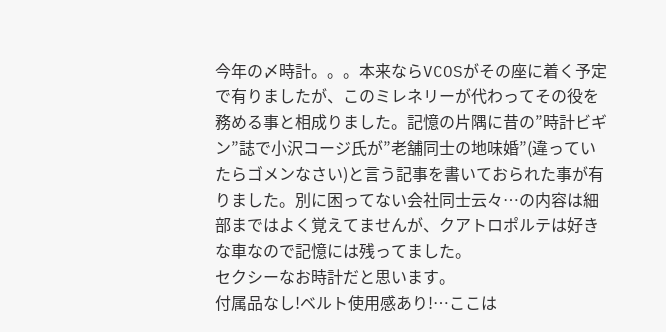今年の〆時計。。。本来ならVCOSがその座に着く予定で有りましたが、このミレネリーが代わってその役を務める事と相成りました。記憶の片隅に昔の”時計ビギン”誌で小沢コージ氏が”老舗同士の地味婚”(違っていたらゴメンなさい)と言う記事を書いておられた事が有りました。別に困ってない会社同士云々…の内容は細部まではよく覚えてませんが、クアトロポルテは好きな車なので記憶には残ってました。
セクシーなお時計だと思います。
付属品なし!ベルト使用感あり!…ここは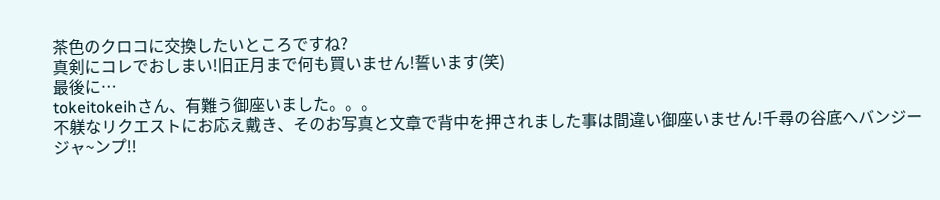茶色のクロコに交換したいところですね?
真剣にコレでおしまい!旧正月まで何も買いません!誓います(笑)
最後に…
tokeitokeihさん、有難う御座いました。。。
不躾なリクエストにお応え戴き、そのお写真と文章で背中を押されました事は間違い御座いません!千尋の谷底へバンジージャ~ンプ!!